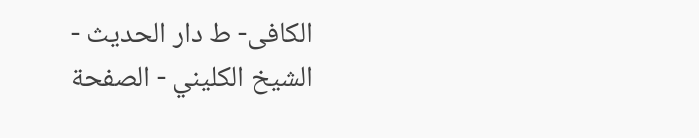الکافی- ط دار الحدیث - الشيخ الكليني - الصفحة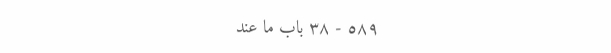٥٨٩ - ٣٨ باب ما عند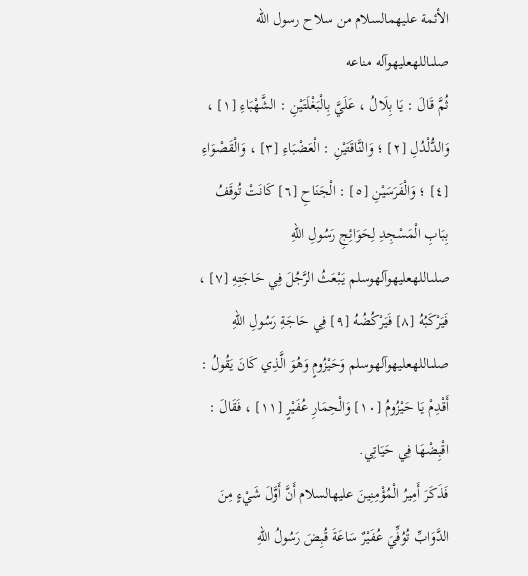الأئمة عليهمالسلام من سلاح رسول الله صلىاللهعليهوآله مناعه
ثُمَّ قَالَ : يَا بِلَالُ ، عَلَيَّ بِالْبَغْلَتَيْنِ : الشَّهْبَاءِ [١] ، وَالدُّلْدُلِ [٢] ؛ وَالنَّاقَتَيْنِ : الْعَضْبَاءِ [٣] ، وَالْقَصْوَاءِ [٤] ؛ وَالْفَرَسَيْنِ [٥] : الْجَنَاحِ [٦] كَانَتْ تُوقَفُ بِبَابِ الْمَسْجِدِ لِحَوَائِجِ رَسُولِ اللهِ صلىاللهعليهوآلهوسلم يَبْعَثُ الرَّجُلَ فِي حَاجَتِهِ [٧] ، فَيَرْكَبُهُ [٨] فَيَرْكُضُهُ [٩] فِي حَاجَةِ رَسُولِ اللهِ صلىاللهعليهوآلهوسلم وَحَيْزُومٍ وَهُوَ الَّذِي كَانَ يَقُولُ : أَقْدِمْ يَا حَيْزُومُ [١٠] وَالْحِمَارِ عُفَيْرٍ [١١] ، فَقَالَ : اقْبِضْهَا فِي حَيَاتِي.
فَذَكَرَ أَمِيرُ الْمُؤْمِنِينَ عليهالسلام أَنَّ أَوَّلَ شَيْءٍ مِنَ الدَّوَابِّ تُوُفِّيَ عُفَيْرٌ سَاعَةَ قُبِضَ رَسُولُ اللهِ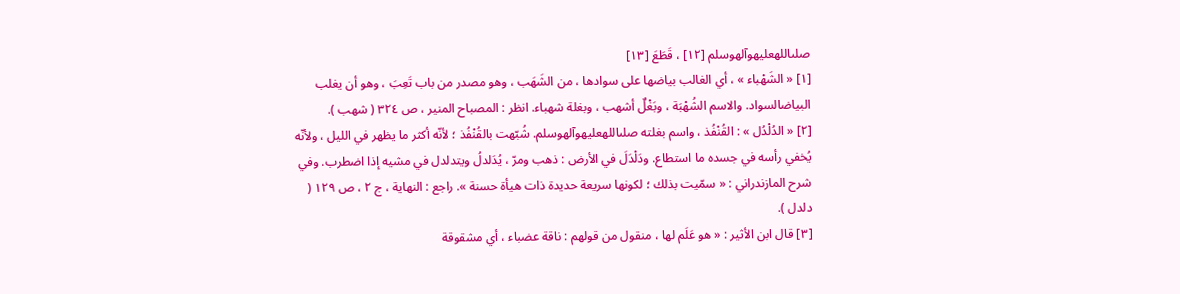صلىاللهعليهوآلهوسلم [١٢] ، قَطَعَ [١٣]
[١] « الشَهْباء » ، أي الغالب بياضها على سوادها ، من الشَهَب ، وهو مصدر من باب تَعِبَ ، وهو أن يغلب البياضالسواد. والاسم الشُهْبَة ، وبَغْلٌ أشهب ، وبغلة شهباء. انظر : المصباح المنير ، ص ٣٢٤ ( شهب ).
[٢] « الدُلْدُل » : القُنْفُذ ، واسم بغلته صلىاللهعليهوآلهوسلم. شُبّهت بالقُنْفُذ ؛ لأنّه أكثر ما يظهر في الليل ، ولأنّه يُخفي رأسه في جسده ما استطاع. ودَلْدَلَ في الأرض : ذهب ومرّ ، يُدَلدلُ ويتدلدل في مشيه إذا اضطرب. وفي شرح المازندراني : « سمّيت بذلك ؛ لكونها سريعة حديدة ذات هيأة حسنة ». راجع : النهاية ، ج ٢ ، ص ١٢٩ ( دلدل ).
[٣] قال ابن الأثير : « هو عَلَم لها ، منقول من قولهم : ناقة عضباء ، أي مشقوقة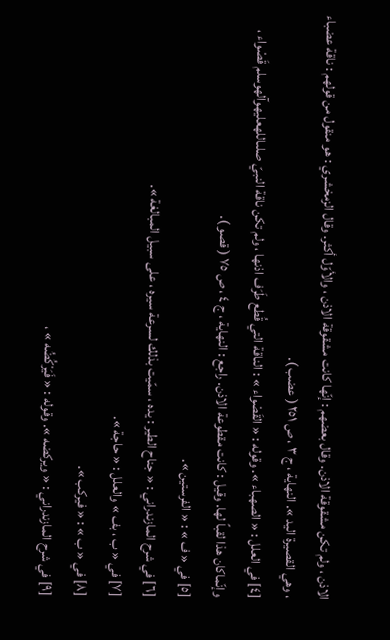الاذن ، ولم تكن مشقوقة الاذن. وقال بعضهم : إنّها كانت مشقوقة الاذن ، والأوّل أكثر. وقال الزمخشري : هو منقول من قولهم : ناقة عضباء ، وهي القصيرة اليد ». النهاية ، ج ٣ ، ص ٢٥١ ( عضب ).
[٤] في العلل : « الصهباء ». وقوله : « القَصْواء » : الناقة التي قُطع طَرَف اذنها ، ولم تكن ناقة النبيّ صلىاللهعليهوآلهوسلم قَصْواء ، وإنّماكان هذا لقباً لها. وقيل : كانت مقطوعة الاذن. راجع : النهاية ، ج ٤ ، ص ٧٥ ( قصو ).
[٥] في « ف » : « الفرستين ».
[٦] في شرح المازندراني : « جناح الطير : يده ، سمّيت بذلك لسرعة سيره ، على سبيل المبالغة ».
[٧] في « ب ، بف » والعلل : « حاجة ».
[٨] في « ب » : « فيركب ».
[٩] في شرح المازندراني : « ويركضه ». وقوله : « فَيَرْكُضُه » ،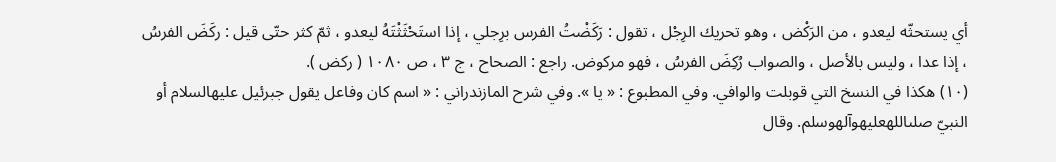أي يستحثّه ليعدو ، من الرَكْض ، وهو تحريك الرِجْل ، تقول : رَكَضْتُ الفرس برِجلي ، إذا استَحْثَثْتَهُ ليعدو ، ثمّ كثر حتّى قيل : ركَضَ الفرسُ ، إذا عدا ، وليس بالأصل ، والصواب رُكِضَ الفرسُ ، فهو مركوض. راجع : الصحاح ، ج ٣ ، ص ١٠٨٠ ( ركض ).
(١٠) هكذا في النسخ التي قوبلت والوافي. وفي المطبوع : « يا ». وفي شرح المازندراني : « اسم كان وفاعل يقول جبرئيل عليهالسلام أو النبيّ صلىاللهعليهوآلهوسلم. وقال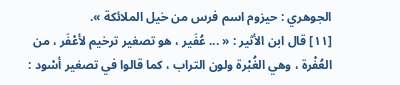الجوهري : حيزوم اسم فرس من خيل الملائكة ».
[١١] قال ابن الأثير : « ... عُفَير ، هو تصغير ترخيم لأعْفَر ، من العُفْرة ، وهي الغُبْرة ولون التراب ، كما قالوا في تصغير أسْود :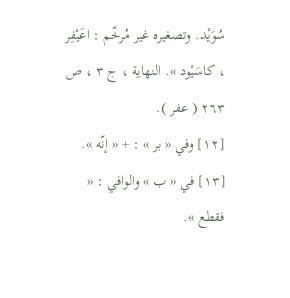سُوَيْد. وتصغيره غير مُرخّم : اعَيْفِر ، كاسَيْود ». النهاية ، ج ٣ ، ص ٢٦٣ ( عفر ).
[١٢] وفي « بر » : + « إنّه ».
[١٣] في « ب » والوافي : « فقطع ».